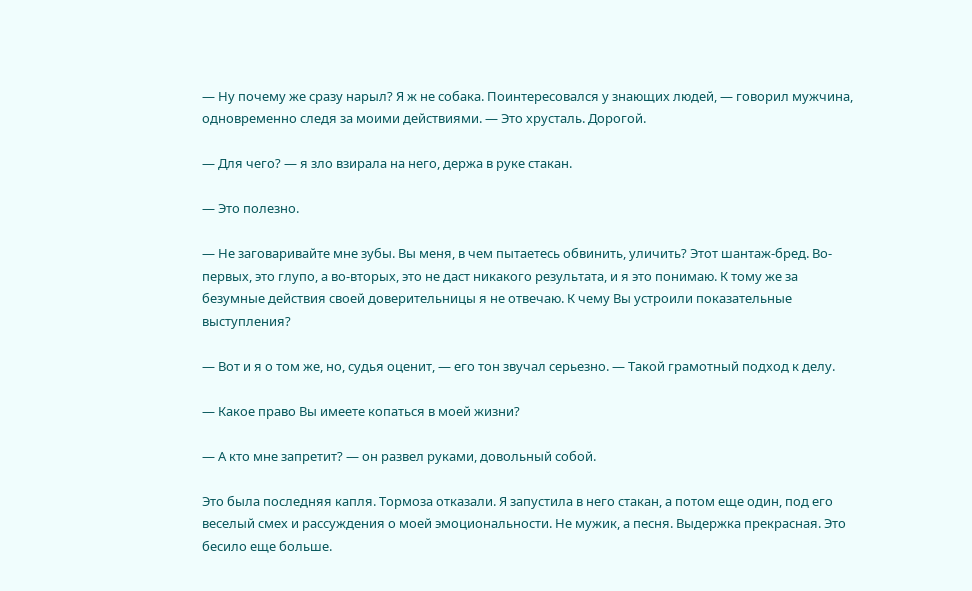— Ну почему же сразу нарыл? Я ж не собака. Поинтересовался у знающих людей, — говорил мужчина, одновременно следя за моими действиями. — Это хрусталь. Дорогой.

— Для чего? — я зло взирала на него, держа в руке стакан.

— Это полезно.

— Не заговаривайте мне зубы. Вы меня, в чем пытаетесь обвинить, уличить? Этот шантаж-бред. Во-первых, это глупо, а во-вторых, это не даст никакого результата, и я это понимаю. К тому же за безумные действия своей доверительницы я не отвечаю. К чему Вы устроили показательные выступления?

— Вот и я о том же, но, судья оценит, — его тон звучал серьезно. — Такой грамотный подход к делу.

— Какое право Вы имеете копаться в моей жизни?

— А кто мне запретит? — он развел руками, довольный собой.

Это была последняя капля. Тормоза отказали. Я запустила в него стакан, а потом еще один, под его веселый смех и рассуждения о моей эмоциональности. Не мужик, а песня. Выдержка прекрасная. Это бесило еще больше.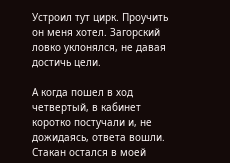Устроил тут цирк. Проучить он меня хотел. Загорский ловко уклонялся, не давая достичь цели.

А когда пошел в ход четвертый, в кабинет коротко постучали и, не дожидаясь, ответа вошли. Стакан остался в моей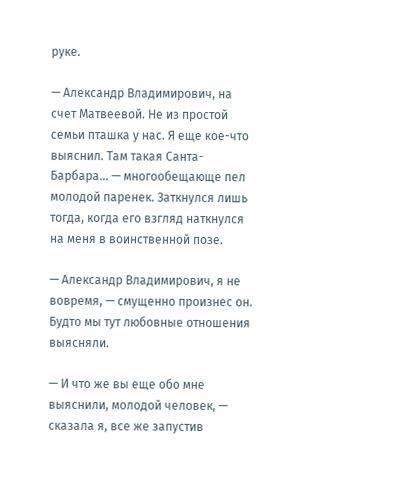руке.

— Александр Владимирович, на счет Матвеевой. Не из простой семьи пташка у нас. Я еще кое-что выяснил. Там такая Санта-Барбара… — многообещающе пел молодой паренек. Заткнулся лишь тогда, когда его взгляд наткнулся на меня в воинственной позе.

— Александр Владимирович, я не вовремя, — смущенно произнес он. Будто мы тут любовные отношения выясняли.

— И что же вы еще обо мне выяснили, молодой человек, — сказала я, все же запустив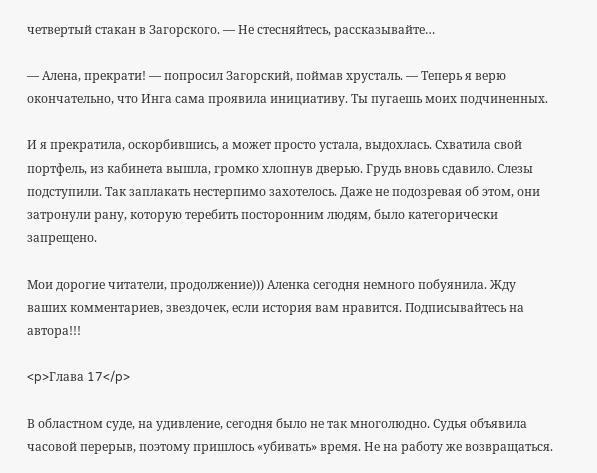четвертый стакан в Загорского. — Не стесняйтесь, рассказывайте…

— Алена, прекрати! — попросил Загорский, поймав хрусталь. — Теперь я верю окончательно, что Инга сама проявила инициативу. Ты пугаешь моих подчиненных.

И я прекратила, оскорбившись, а может просто устала, выдохлась. Схватила свой портфель, из кабинета вышла, громко хлопнув дверью. Грудь вновь сдавило. Слезы подступили. Так заплакать нестерпимо захотелось. Даже не подозревая об этом, они затронули рану, которую теребить посторонним людям, было категорически запрещено.

Мои дорогие читатели, продолжение))) Аленка сегодня немного побуянила. Жду ваших комментариев, звездочек, если история вам нравится. Подписывайтесь на автора!!!

<p>Глава 17</p>

В областном суде, на удивление, сегодня было не так многолюдно. Судья объявила часовой перерыв, поэтому пришлось «убивать» время. Не на работу же возвращаться.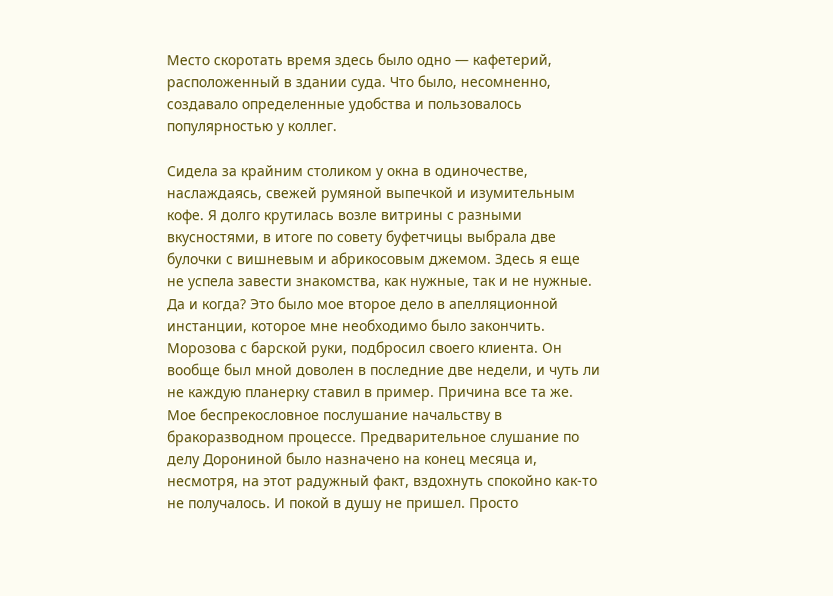Место скоротать время здесь было одно — кафетерий, расположенный в здании суда. Что было, несомненно, создавало определенные удобства и пользовалось популярностью у коллег.

Сидела за крайним столиком у окна в одиночестве, наслаждаясь, свежей румяной выпечкой и изумительным кофе. Я долго крутилась возле витрины с разными вкусностями, в итоге по совету буфетчицы выбрала две булочки с вишневым и абрикосовым джемом. Здесь я еще не успела завести знакомства, как нужные, так и не нужные. Да и когда? Это было мое второе дело в апелляционной инстанции, которое мне необходимо было закончить. Морозова с барской руки, подбросил своего клиента. Он вообще был мной доволен в последние две недели, и чуть ли не каждую планерку ставил в пример. Причина все та же. Мое беспрекословное послушание начальству в бракоразводном процессе. Предварительное слушание по делу Дорониной было назначено на конец месяца и, несмотря, на этот радужный факт, вздохнуть спокойно как-то не получалось. И покой в душу не пришел. Просто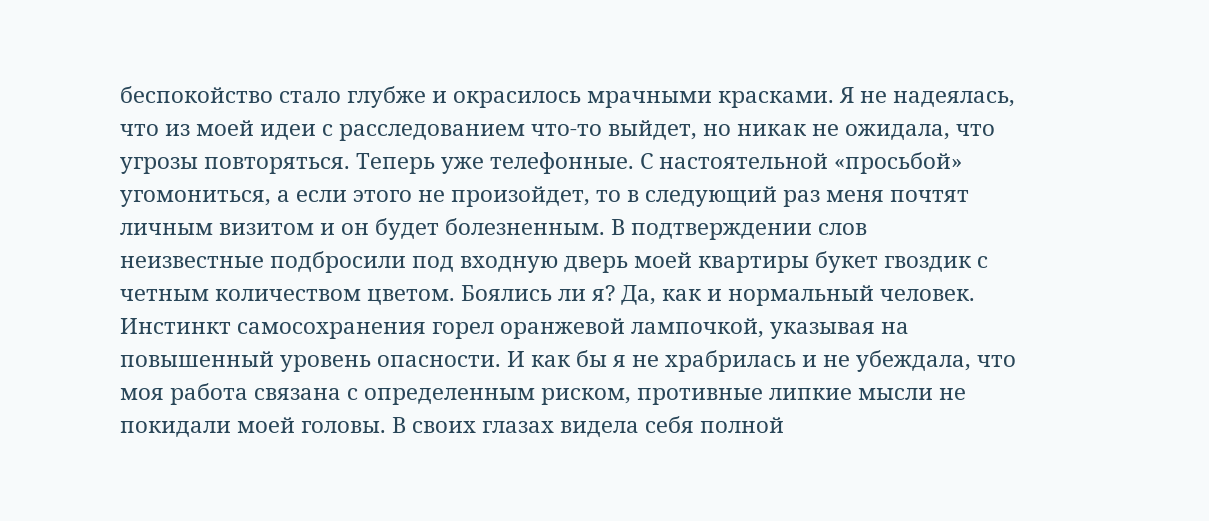беспокойство стало глубже и окрасилось мрачными красками. Я не надеялась, что из моей идеи с расследованием что-то выйдет, но никак не ожидала, что угрозы повторяться. Теперь уже телефонные. С настоятельной «просьбой» угомониться, а если этого не произойдет, то в следующий раз меня почтят личным визитом и он будет болезненным. В подтверждении слов неизвестные подбросили под входную дверь моей квартиры букет гвоздик с четным количеством цветом. Боялись ли я? Да, как и нормальный человек. Инстинкт самосохранения горел оранжевой лампочкой, указывая на повышенный уровень опасности. И как бы я не храбрилась и не убеждала, что моя работа связана с определенным риском, противные липкие мысли не покидали моей головы. В своих глазах видела себя полной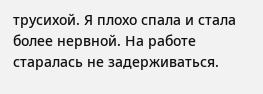трусихой. Я плохо спала и стала более нервной. На работе старалась не задерживаться.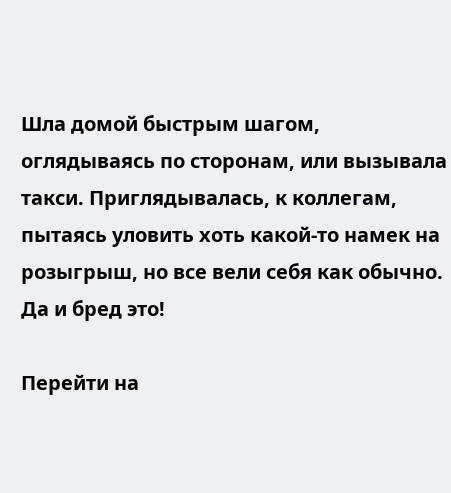Шла домой быстрым шагом, оглядываясь по сторонам, или вызывала такси. Приглядывалась, к коллегам, пытаясь уловить хоть какой-то намек на розыгрыш, но все вели себя как обычно. Да и бред это!

Перейти на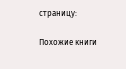страницу:

Похожие книги